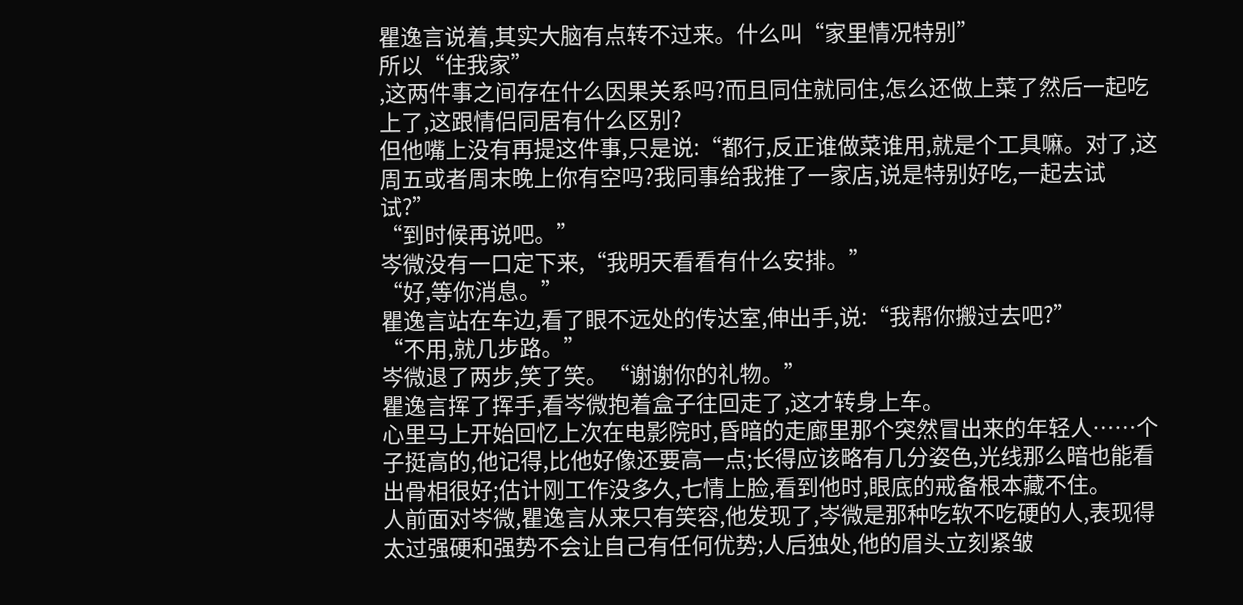瞿逸言说着,其实大脑有点转不过来。什么叫“家里情况特别”
所以“住我家”
,这两件事之间存在什么因果关系吗?而且同住就同住,怎么还做上菜了然后一起吃上了,这跟情侣同居有什么区别?
但他嘴上没有再提这件事,只是说:“都行,反正谁做菜谁用,就是个工具嘛。对了,这周五或者周末晚上你有空吗?我同事给我推了一家店,说是特别好吃,一起去试试?”
“到时候再说吧。”
岑微没有一口定下来,“我明天看看有什么安排。”
“好,等你消息。”
瞿逸言站在车边,看了眼不远处的传达室,伸出手,说:“我帮你搬过去吧?”
“不用,就几步路。”
岑微退了两步,笑了笑。“谢谢你的礼物。”
瞿逸言挥了挥手,看岑微抱着盒子往回走了,这才转身上车。
心里马上开始回忆上次在电影院时,昏暗的走廊里那个突然冒出来的年轻人……个子挺高的,他记得,比他好像还要高一点;长得应该略有几分姿色,光线那么暗也能看出骨相很好;估计刚工作没多久,七情上脸,看到他时,眼底的戒备根本藏不住。
人前面对岑微,瞿逸言从来只有笑容,他发现了,岑微是那种吃软不吃硬的人,表现得太过强硬和强势不会让自己有任何优势;人后独处,他的眉头立刻紧皱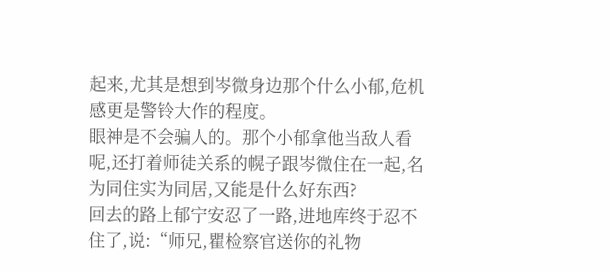起来,尤其是想到岑微身边那个什么小郁,危机感更是警铃大作的程度。
眼神是不会骗人的。那个小郁拿他当敌人看呢,还打着师徒关系的幌子跟岑微住在一起,名为同住实为同居,又能是什么好东西?
回去的路上郁宁安忍了一路,进地库终于忍不住了,说:“师兄,瞿检察官送你的礼物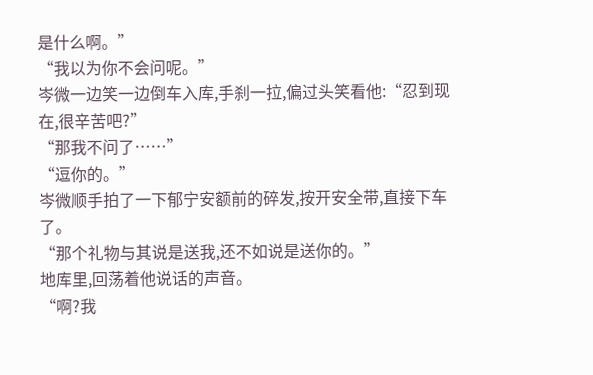是什么啊。”
“我以为你不会问呢。”
岑微一边笑一边倒车入库,手刹一拉,偏过头笑看他:“忍到现在,很辛苦吧?”
“那我不问了……”
“逗你的。”
岑微顺手拍了一下郁宁安额前的碎发,按开安全带,直接下车了。
“那个礼物与其说是送我,还不如说是送你的。”
地库里,回荡着他说话的声音。
“啊?我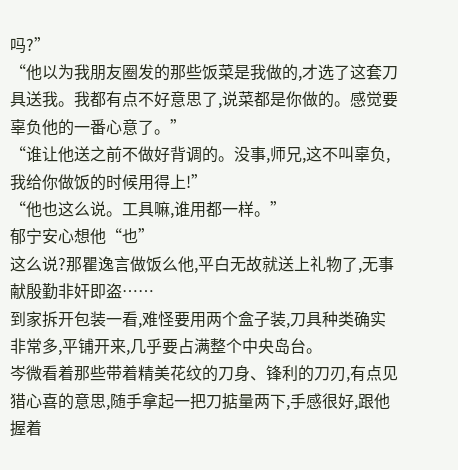吗?”
“他以为我朋友圈发的那些饭菜是我做的,才选了这套刀具送我。我都有点不好意思了,说菜都是你做的。感觉要辜负他的一番心意了。”
“谁让他送之前不做好背调的。没事,师兄,这不叫辜负,我给你做饭的时候用得上!”
“他也这么说。工具嘛,谁用都一样。”
郁宁安心想他“也”
这么说?那瞿逸言做饭么他,平白无故就送上礼物了,无事献殷勤非奸即盗……
到家拆开包装一看,难怪要用两个盒子装,刀具种类确实非常多,平铺开来,几乎要占满整个中央岛台。
岑微看着那些带着精美花纹的刀身、锋利的刀刃,有点见猎心喜的意思,随手拿起一把刀掂量两下,手感很好,跟他握着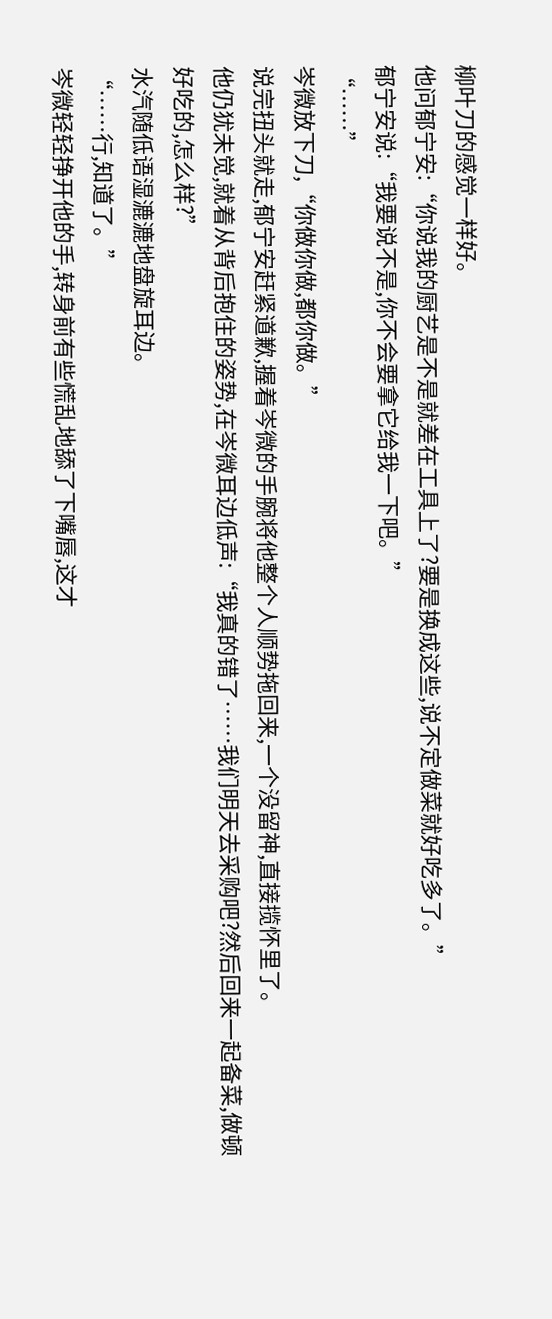柳叶刀的感觉一样好。
他问郁宁安:“你说我的厨艺是不是就差在工具上了?要是换成这些,说不定做菜就好吃多了。”
郁宁安说:“我要说不是,你不会要拿它给我一下吧。”
“……”
岑微放下刀,“你做你做,都你做。”
说完扭头就走,郁宁安赶紧道歉,握着岑微的手腕将他整个人顺势拖回来,一个没留神,直接揽怀里了。
他仍犹未觉,就着从背后抱住的姿势,在岑微耳边低声:“我真的错了……我们明天去采购吧?然后回来一起备菜,做顿好吃的,怎么样?”
水汽随低语湿漉漉地盘旋耳边。
“……行,知道了。”
岑微轻轻挣开他的手,转身前有些慌乱地舔了下嘴唇,这才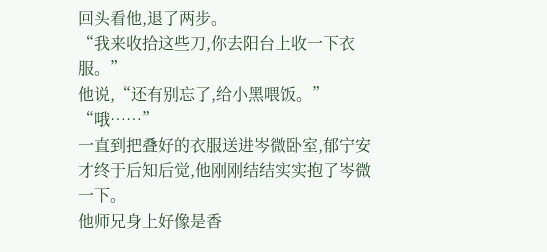回头看他,退了两步。
“我来收拾这些刀,你去阳台上收一下衣服。”
他说,“还有别忘了,给小黑喂饭。”
“哦……”
一直到把叠好的衣服送进岑微卧室,郁宁安才终于后知后觉,他刚刚结结实实抱了岑微一下。
他师兄身上好像是香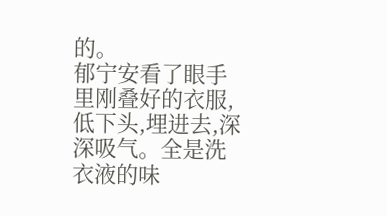的。
郁宁安看了眼手里刚叠好的衣服,低下头,埋进去,深深吸气。全是洗衣液的味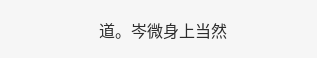道。岑微身上当然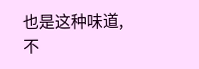也是这种味道,不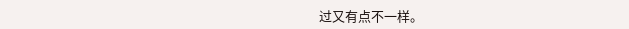过又有点不一样。